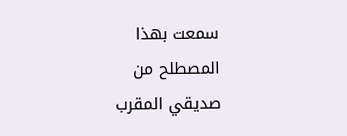سمعت بهذا المصطلح من صديقي المقرب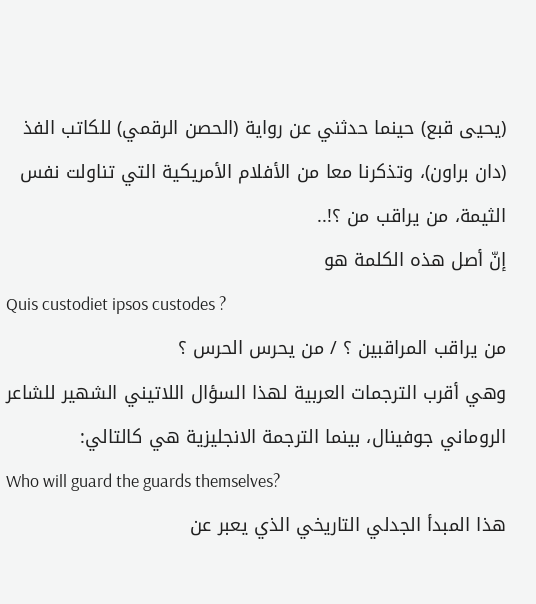(يحيى قبع) حينما حدثني عن رواية (الحصن الرقمي) للكاتب الفذ (دان براون)، وتذكرنا معا من الأفلام الأمريكية التي تناولت نفس الثيمة، من يراقب من ؟!..
إنّ أصل هذه الكلمة هو
Quis custodiet ipsos custodes ?
من يراقب المراقبين ؟ / من يحرس الحرس ؟
وهي أقرب الترجمات العربية لهذا السؤال اللاتيني الشهير للشاعر الروماني جوفينال، بينما الترجمة الانجليزية هي كالتالي:
Who will guard the guards themselves?
هذا المبدأ الجدلي التاريخي الذي يعبر عن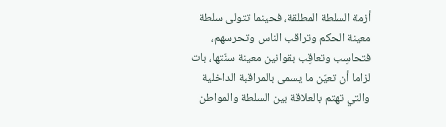أزمة السلطة المطلقة، فحينما تتولى سلطة معينة الحكم وتراقب الناس وتحرسهم، فتحاسِب وتعاقِب بقوانين معينة سنّتها، بات لزاما أن تعيّن ما يسمى بالمراقبة الداخلية والتي تهتم بالعلاقة بين السلطة والمواطن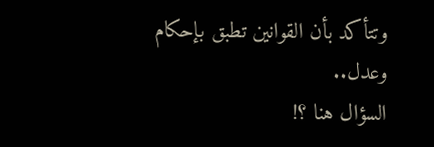وتتأكد بأن القوانين تطبق بإحكام وعدل..
السؤال هنا ؟!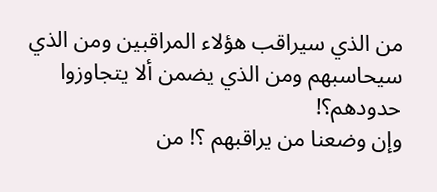من الذي سيراقب هؤلاء المراقبين ومن الذي سيحاسبهم ومن الذي يضمن ألا يتجاوزوا حدودهم؟!
وإن وضعنا من يراقبهم ؟! من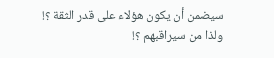سيضمن أن يكون هؤلاء على قدر الثقة ؟! ولذا من سيراقبهم ؟!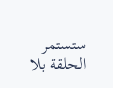ستستمر الحلقة بلا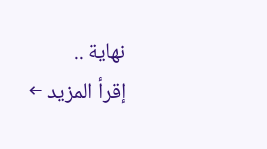نهاية ..
إقرأ المزيد ←